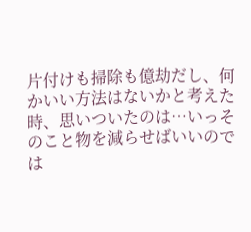片付けも掃除も億劫だし、何かいい方法はないかと考えた時、思いついたのは…いっそのこと物を減らせばいいのでは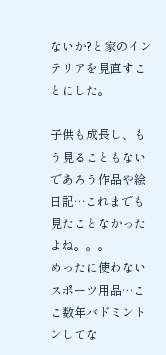ないか?と家のインテリアを見直すことにした。

子供も成長し、もう見ることもないであろう作品や絵日記…これまでも見たことなかったよね。。。
めったに使わないスポーツ用品…ここ数年バドミントンしてな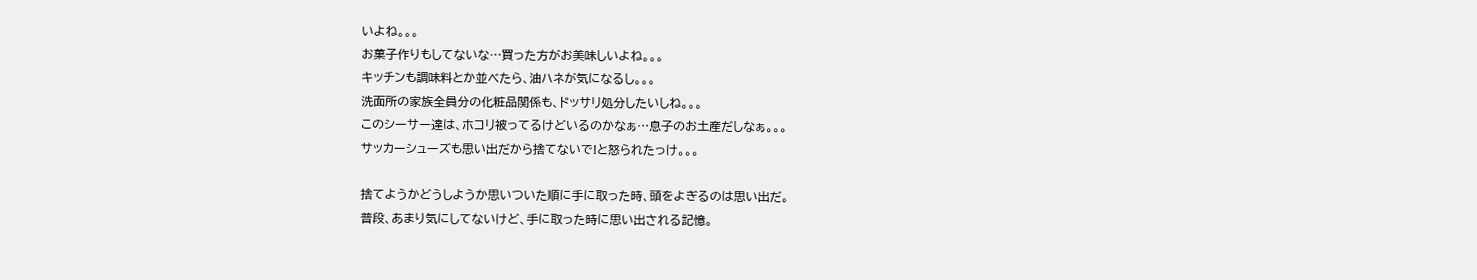いよね。。。
お菓子作りもしてないな…買った方がお美味しいよね。。。
キッチンも調味料とか並べたら、油ハネが気になるし。。。
洗面所の家族全員分の化粧品関係も、ドッサリ処分したいしね。。。
このシーサー達は、ホコリ被ってるけどいるのかなぁ…息子のお土産だしなぁ。。。
サッカーシューズも思い出だから捨てないで!と怒られたっけ。。。

捨てようかどうしようか思いついた順に手に取った時、頭をよぎるのは思い出だ。
普段、あまり気にしてないけど、手に取った時に思い出される記憶。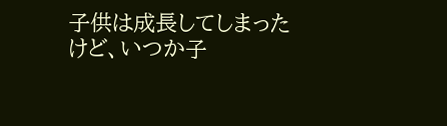子供は成長してしまったけど、いつか子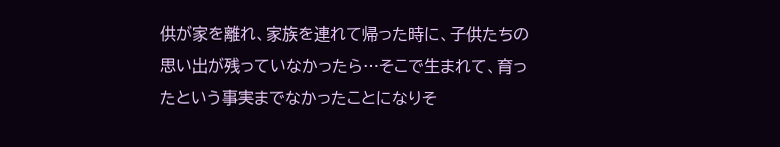供が家を離れ、家族を連れて帰った時に、子供たちの思い出が残っていなかったら…そこで生まれて、育ったという事実までなかったことになりそ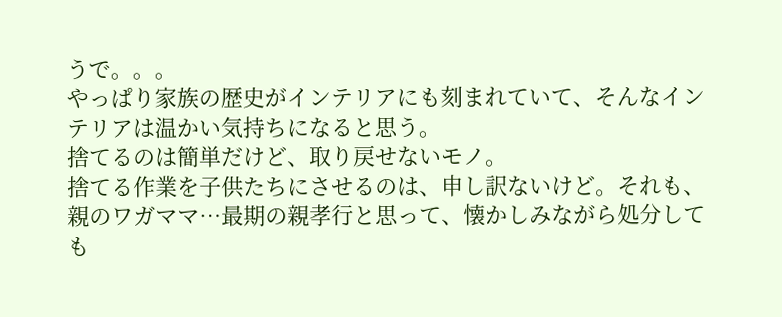うで。。。
やっぱり家族の歴史がインテリアにも刻まれていて、そんなインテリアは温かい気持ちになると思う。
捨てるのは簡単だけど、取り戻せないモノ。
捨てる作業を子供たちにさせるのは、申し訳ないけど。それも、親のワガママ…最期の親孝行と思って、懐かしみながら処分しても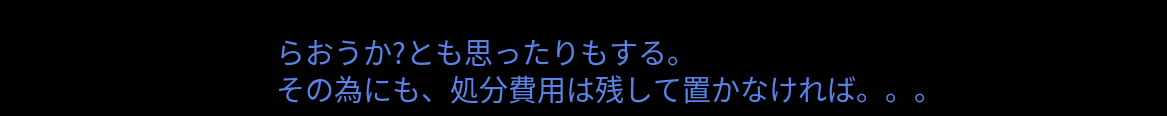らおうか?とも思ったりもする。
その為にも、処分費用は残して置かなければ。。。